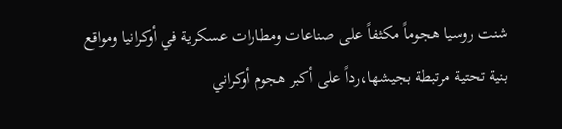شنت روسيا هجوماً مكثفاً على صناعات ومطارات عسكرية في أوكرانيا ومواقع بنية تحتية مرتبطة بجيشها،رداً على أكبر هجوم أوكراني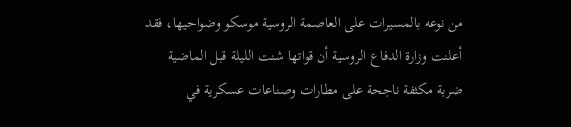من نوعه بالمسيرات على العاصمة الروسية موسكو وضواحيها، فقد أعلنت وزارة الدفاع الروسية أن قواتها شنت الليلة قبل الماضية ضربة مكثفة ناجحة على مطارات وصناعات عسكرية في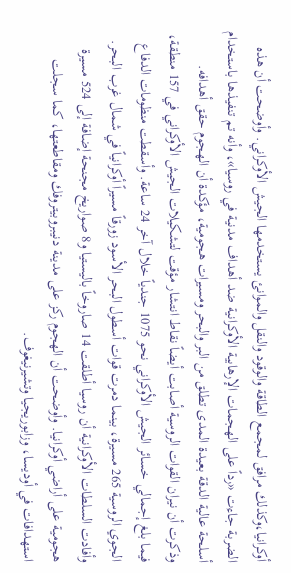أوكرانيا،وكذلك مرافق لمجمع الطاقة والوقود والنقل والموانئ يستخدمها الجيش الأوكراني. وأوضحت أن هذه الضربة جاءت «رداً على الهجمات الإرهابية الأوكرانية ضد أهداف مدنية في روسيا»، وأنه تم تنفيذها باستخدام أسلحة عالية الدقة بعيدة المدى تطلق من البر والبحر ومسيرات هجومية، مؤكدة أن الهجوم حقق أهدافه. وذكرت أن نيران القوات الروسية أصابت أيضاً نقاط انتشار مؤقت لتشكيلات الجيش الأوكراني في 157 منطقة، فيما بلغ إجمالي خسائر الجيش الأوكراني نحو 1075 جندياً خلال آخر 24 ساعة. وأسقطت منظومات الدفاع الجوي الروسية 265 مسيرة، بينما دمرت قوات أسطول البحر الأسود زورقاً مسيراً أوكرانياً في شمال غرب البحر. وأفادت السلطات الأوكرانية أن روسيا أطلقت 14 صاروخاً باليستيا و8 صواريخ مجنحة إضافة إلى 524 مسيرة هجومية على أراضي أوكرانيا. وأوضحت أن الهجوم ركز على مدينة دنيبروبيتروفك ومقاطعتها، كما سجلت استهدافات في أوديسا، وزابوريجيا وتشيرنيغوف.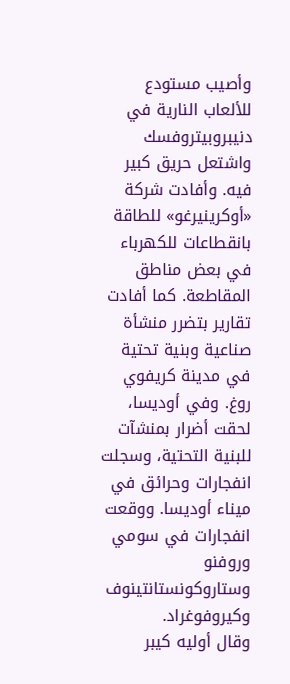وأصيب مستودع للألعاب النارية في دنيبروبيتروفسك واشتعل حريق كبير فيه. وأفادت شركة «أوكرينيرغو» للطاقة بانقطاعات للكهرباء في بعض مناطق المقاطعة. كما أفادت تقارير بتضرر منشأة صناعية وبنية تحتية في مدينة كريفوي روغ. وفي أوديسا، لحقت أضرار بمنشآت للبنية التحتية، وسجلت انفجارات وحرائق في ميناء أوديسا. ووقعت انفجارات في سومي وروفنو وستاروكونستانتينوف وكيروفوغراد.
وقال أوليه كيبر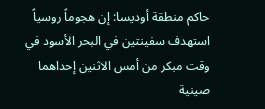حاكم منطقة أوديسا: إن هجوماً روسياً استهدف سفينتين في البحر الأسود في وقت مبكر من أمس الاثنين إحداهما صينية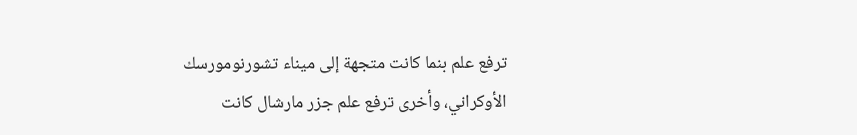ترفع علم بنما كانت متجهة إلى ميناء تشورنومورسك الأوكراني، وأخرى ترفع علم جزر مارشال كانت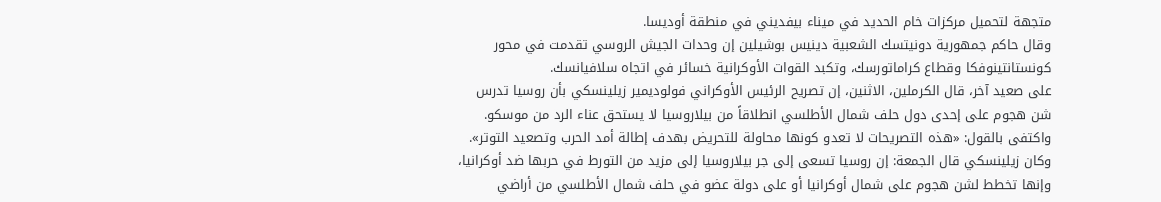متجهة لتحميل مركزات خام الحديد في ميناء بيفديني في منطقة أوديسا.
وقال حاكم جمهورية دونيتسك الشعبية دينيس بوشيلين إن وحدات الجيش الروسي تقدمت في محور كونستانتينوفكا وقطاع كراماتورسك، وتكبد القوات الأوكرانية خسائر في اتجاه سلافيانسك.
على صعيد آخر، قال الكرملين، الاثنين، إن تصريح الرئيس الأوكراني فولوديمير زيلينسكي بأن روسيا تدرس شن هجوم على إحدى دول حلف شمال الأطلسي انطلاقاً من بيلاروسيا لا يستحق عناء الرد من موسكو. واكتفى بالقول: «هذه التصريحات لا تعدو كونها محاولة للتحريض بهدف إطالة أمد الحرب وتصعيد التوتر». وكان زيلينسكي قال الجمعة: إن روسيا تسعى إلى جر بيلاروسيا إلى مزيد من التورط في حربها ضد أوكرانيا، وإنها تخطط لشن هجوم على شمال أوكرانيا أو على دولة عضو في حلف شمال الأطلسي من أراضي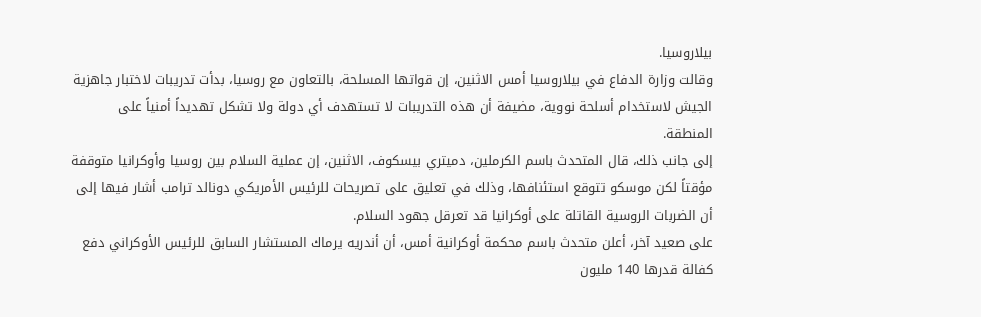بيلاروسيا.
وقالت وزارة الدفاع في بيلاروسيا أمس الاثنين، إن قواتها المسلحة، بالتعاون مع روسيا، بدأت تدريبات لاختبار جاهزية الجيش لاستخدام أسلحة نووية، مضيفة أن هذه التدريبات لا تستهدف أي دولة ولا تشكل تهديداً أمنياً على المنطقة.
إلى جانب ذلك، قال المتحدث باسم الكرملين، دميتري بيسكوف، الاثنين، إن عملية السلام بين روسيا وأوكرانيا متوقفة مؤقتاً لكن موسكو تتوقع استئنافها، وذلك في تعليق على تصريحات للرئيس الأمريكي دونالد ترامب أشار فيها إلى أن الضربات الروسية القاتلة على أوكرانيا قد تعرقل جهود السلام.
على صعيد آخر، أعلن متحدث باسم محكمة أوكرانية أمس، أن أندريه يرماك المستشار السابق للرئيس الأوكراني دفع كفالة قدرها 140 مليون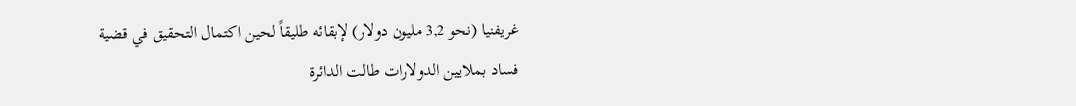غريفنيا (نحو 3,2 مليون دولار) لإبقائه طليقاً لحين اكتمال التحقيق في قضية فساد بملايين الدولارات طالت الدائرة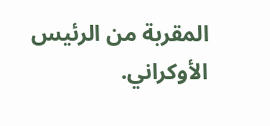المقربة من الرئيس الأوكراني.